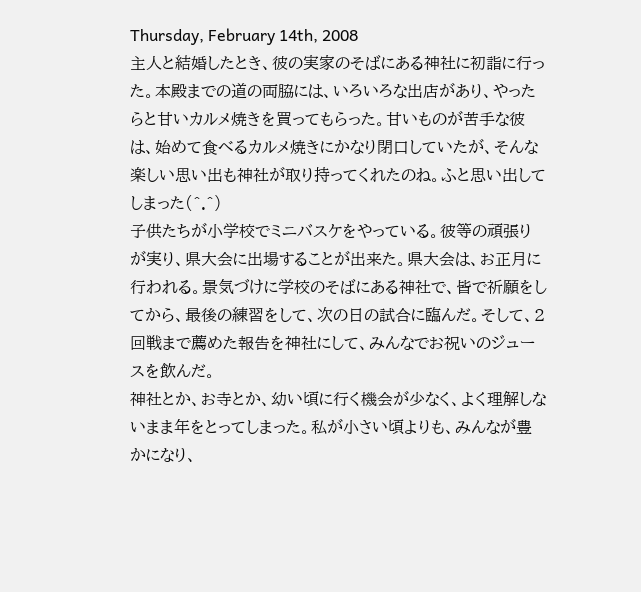Thursday, February 14th, 2008
主人と結婚したとき、彼の実家のそばにある神社に初詣に行った。本殿までの道の両脇には、いろいろな出店があり、やったらと甘いカルメ焼きを買ってもらった。甘いものが苦手な彼は、始めて食べるカルメ焼きにかなり閉口していたが、そんな楽しい思い出も神社が取り持ってくれたのね。ふと思い出してしまった(^.^)
子供たちが小学校でミニバスケをやっている。彼等の頑張りが実り、県大会に出場することが出来た。県大会は、お正月に行われる。景気づけに学校のそばにある神社で、皆で祈願をしてから、最後の練習をして、次の日の試合に臨んだ。そして、2回戦まで薦めた報告を神社にして、みんなでお祝いのジュースを飲んだ。
神社とか、お寺とか、幼い頃に行く機会が少なく、よく理解しないまま年をとってしまった。私が小さい頃よりも、みんなが豊かになり、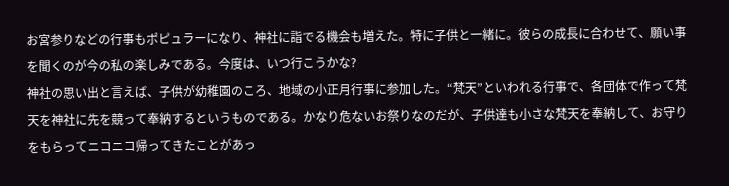お宮参りなどの行事もポピュラーになり、神社に詣でる機会も増えた。特に子供と一緒に。彼らの成長に合わせて、願い事を聞くのが今の私の楽しみである。今度は、いつ行こうかな?
神社の思い出と言えば、子供が幼稚園のころ、地域の小正月行事に参加した。“梵天”といわれる行事で、各団体で作って梵天を神社に先を競って奉納するというものである。かなり危ないお祭りなのだが、子供達も小さな梵天を奉納して、お守りをもらってニコニコ帰ってきたことがあっ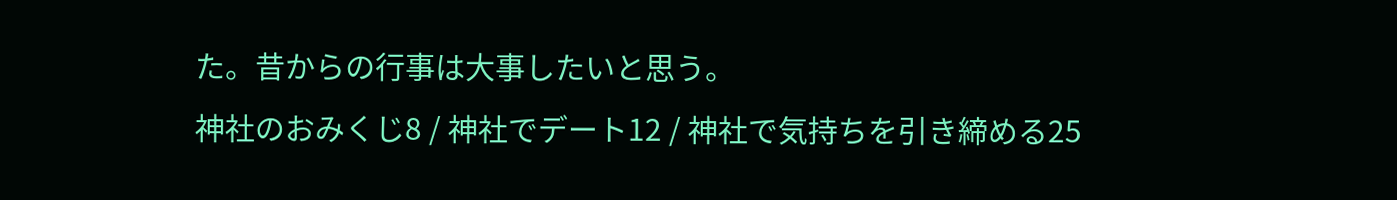た。昔からの行事は大事したいと思う。
神社のおみくじ8 / 神社でデート12 / 神社で気持ちを引き締める25